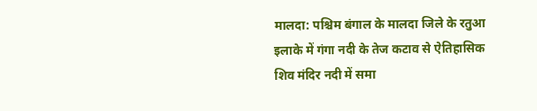मालदा: पश्चिम बंगाल के मालदा जिले के रतुआ इलाके में गंगा नदी के तेज कटाव से ऐतिहासिक शिव मंदिर नदी में समा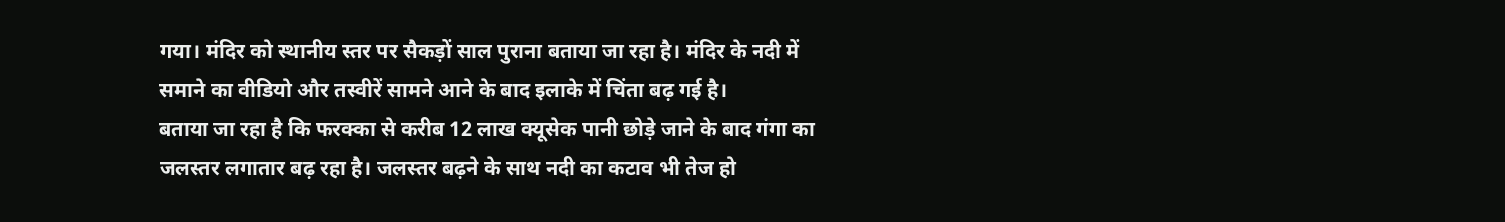गया। मंदिर को स्थानीय स्तर पर सैकड़ों साल पुराना बताया जा रहा है। मंदिर के नदी में समाने का वीडियो और तस्वीरें सामने आने के बाद इलाके में चिंता बढ़ गई है।
बताया जा रहा है कि फरक्का से करीब 12 लाख क्यूसेक पानी छोड़े जाने के बाद गंगा का जलस्तर लगातार बढ़ रहा है। जलस्तर बढ़ने के साथ नदी का कटाव भी तेज हो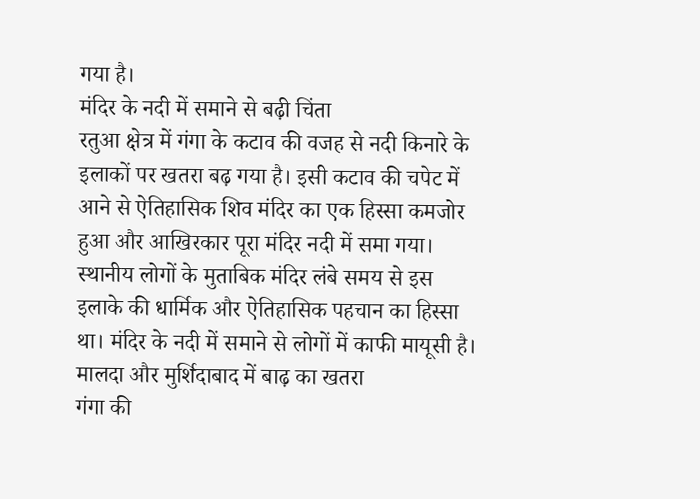गया है।
मंदिर के नदी में समाने से बढ़ी चिंता
रतुआ क्षेत्र में गंगा के कटाव की वजह से नदी किनारे के इलाकों पर खतरा बढ़ गया है। इसी कटाव की चपेट में आने से ऐतिहासिक शिव मंदिर का एक हिस्सा कमजोर हुआ और आखिरकार पूरा मंदिर नदी में समा गया।
स्थानीय लोगों के मुताबिक मंदिर लंबे समय से इस इलाके की धार्मिक और ऐतिहासिक पहचान का हिस्सा था। मंदिर के नदी में समाने से लोगों में काफी मायूसी है।
मालदा और मुर्शिदाबाद में बाढ़ का खतरा
गंगा की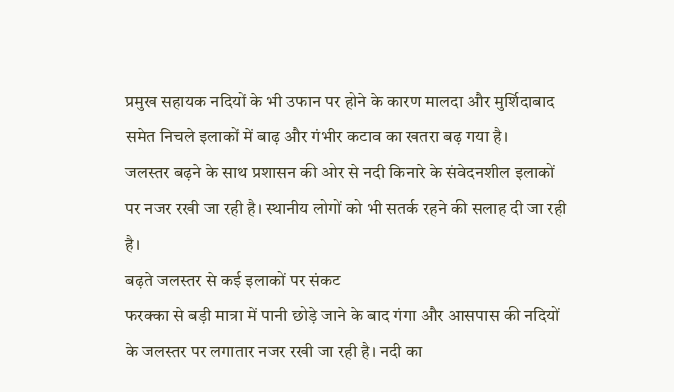प्रमुख सहायक नदियों के भी उफान पर होने के कारण मालदा और मुर्शिदाबाद समेत निचले इलाकों में बाढ़ और गंभीर कटाव का खतरा बढ़ गया है।
जलस्तर बढ़ने के साथ प्रशासन की ओर से नदी किनारे के संवेदनशील इलाकों पर नजर रखी जा रही है। स्थानीय लोगों को भी सतर्क रहने की सलाह दी जा रही है।
बढ़ते जलस्तर से कई इलाकों पर संकट
फरक्का से बड़ी मात्रा में पानी छोड़े जाने के बाद गंगा और आसपास की नदियों के जलस्तर पर लगातार नजर रखी जा रही है। नदी का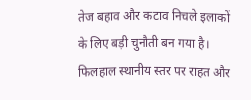तेज बहाव और कटाव निचले इलाकों के लिए बड़ी चुनौती बन गया है।
फिलहाल स्थानीय स्तर पर राहत और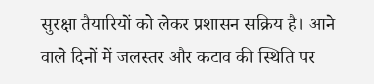सुरक्षा तैयारियों को लेकर प्रशासन सक्रिय है। आने वाले दिनों में जलस्तर और कटाव की स्थिति पर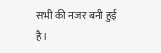सभी की नजर बनी हुई है।